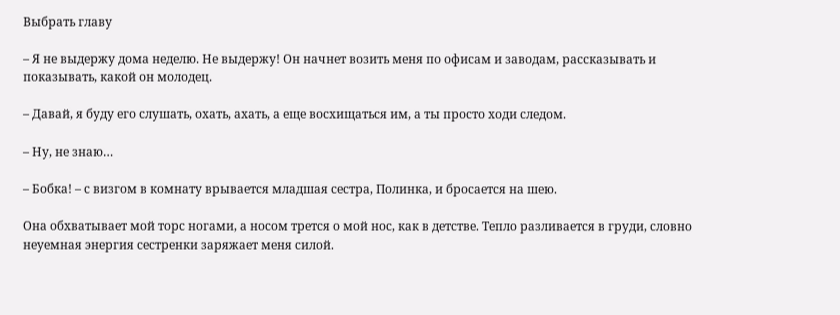Выбрать главу

– Я не выдержу дома неделю. Не выдержу! Он начнет возить меня по офисам и заводам, рассказывать и показывать, какой он молодец.

– Давай, я буду его слушать, охать, ахать, а еще восхищаться им, а ты просто ходи следом.

– Ну, не знаю…

– Бобка! – с визгом в комнату врывается младшая сестра, Полинка, и бросается на шею.

Она обхватывает мой торс ногами, а носом трется о мой нос, как в детстве. Тепло разливается в груди, словно неуемная энергия сестренки заряжает меня силой.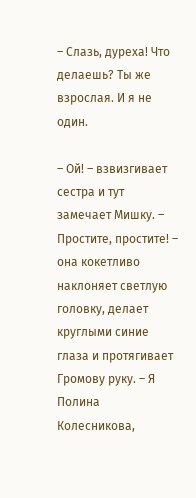– Слазь, дуреха! Что делаешь? Ты же взрослая. И я не один.

– Ой! – взвизгивает сестра и тут замечает Мишку. – Простите, простите! – она кокетливо наклоняет светлую головку, делает круглыми синие глаза и протягивает Громову руку. – Я Полина Колесникова,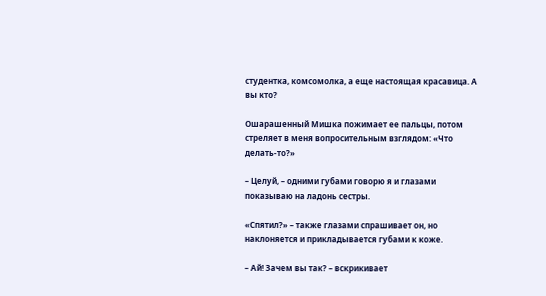студентка, комсомолка, а еще настоящая красавица. А вы кто?

Ошарашенный Мишка пожимает ее пальцы, потом стреляет в меня вопросительным взглядом: «Что делать-то?»

– Целуй, – одними губами говорю я и глазами показываю на ладонь сестры.

«Спятил?» – также глазами спрашивает он, но наклоняется и прикладывается губами к коже.

– Ай! Зачем вы так? – вскрикивает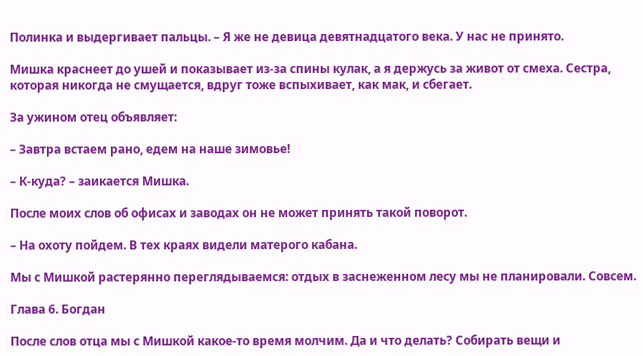Полинка и выдергивает пальцы. – Я же не девица девятнадцатого века. У нас не принято.

Мишка краснеет до ушей и показывает из-за спины кулак, а я держусь за живот от смеха. Сестра, которая никогда не смущается, вдруг тоже вспыхивает, как мак, и сбегает.

За ужином отец объявляет:

– Завтра встаем рано, едем на наше зимовье!

– К-куда? – заикается Мишка.

После моих слов об офисах и заводах он не может принять такой поворот.

– На охоту пойдем. В тех краях видели матерого кабана.

Мы с Мишкой растерянно переглядываемся: отдых в заснеженном лесу мы не планировали. Совсем.

Глава 6. Богдан

После слов отца мы с Мишкой какое-то время молчим. Да и что делать? Собирать вещи и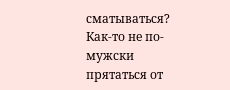сматываться? Как-то не по-мужски прятаться от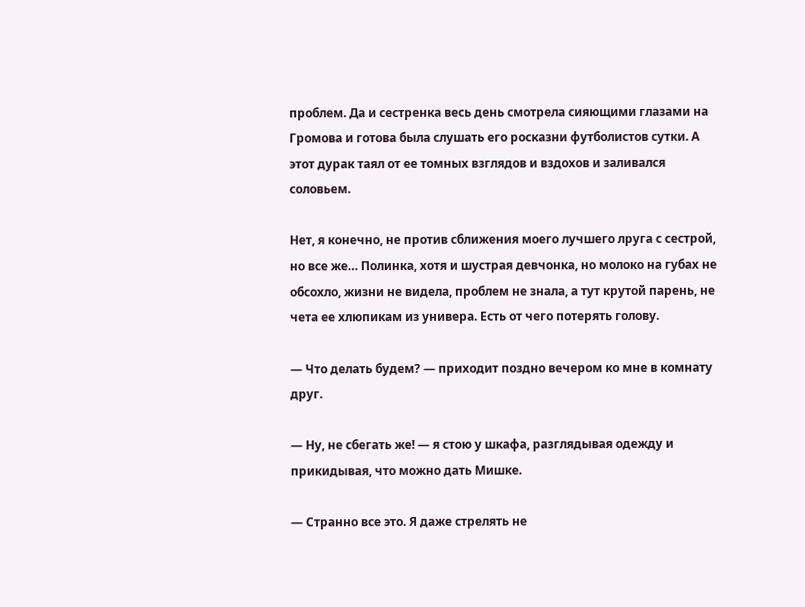проблем. Да и сестренка весь день смотрела сияющими глазами на Громова и готова была слушать его росказни футболистов сутки. А этот дурак таял от ее томных взглядов и вздохов и заливался соловьем.

Нет, я конечно, не против сближения моего лучшего лруга с сестрой, но все же… Полинка, хотя и шустрая девчонка, но молоко на губах не обсохло, жизни не видела, проблем не знала, а тут крутой парень, не чета ее хлюпикам из универа. Есть от чего потерять голову.

— Что делать будем? — приходит поздно вечером ко мне в комнату друг.

— Ну, не сбегать же! — я стою у шкафа, разглядывая одежду и прикидывая, что можно дать Мишке.

— Странно все это. Я даже стрелять не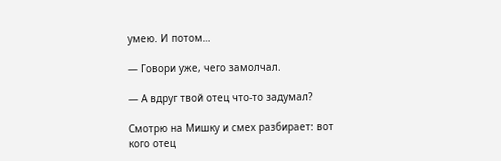умею. И потом…

— Говори уже, чего замолчал.

— А вдруг твой отец что-то задумал?

Смотрю на Мишку и смех разбирает: вот кого отец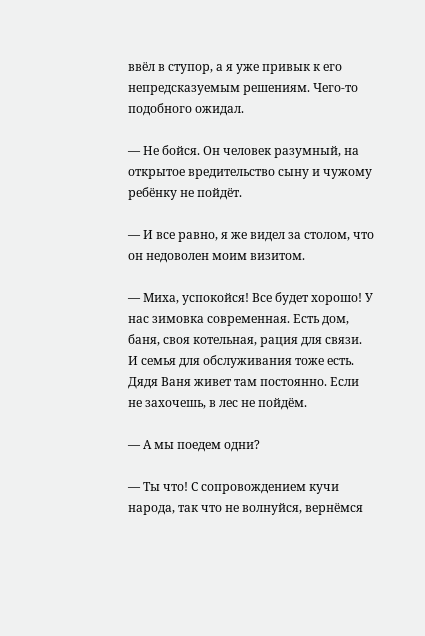ввёл в ступор, а я уже привык к его непредсказуемым решениям. Чего-то подобного ожидал.

— Не бойся. Он человек разумный, на открытое вредительство сыну и чужому ребёнку не пойдёт.

— И все равно, я же видел за столом, что он недоволен моим визитом.

— Миха, успокойся! Все будет хорошо! У нас зимовка современная. Есть дом, баня, своя котельная, рация для связи. И семья для обслуживания тоже есть. Дядя Ваня живет там постоянно. Если не захочешь, в лес не пойдём.

— А мы поедем одни?

— Ты что! С сопровождением кучи народа, так что не волнуйся, вернёмся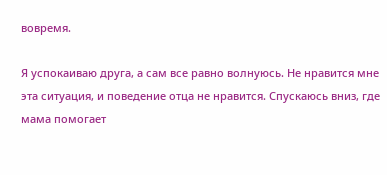вовремя.

Я успокаиваю друга, а сам все равно волнуюсь. Не нравится мне эта ситуация, и поведение отца не нравится. Спускаюсь вниз, где мама помогает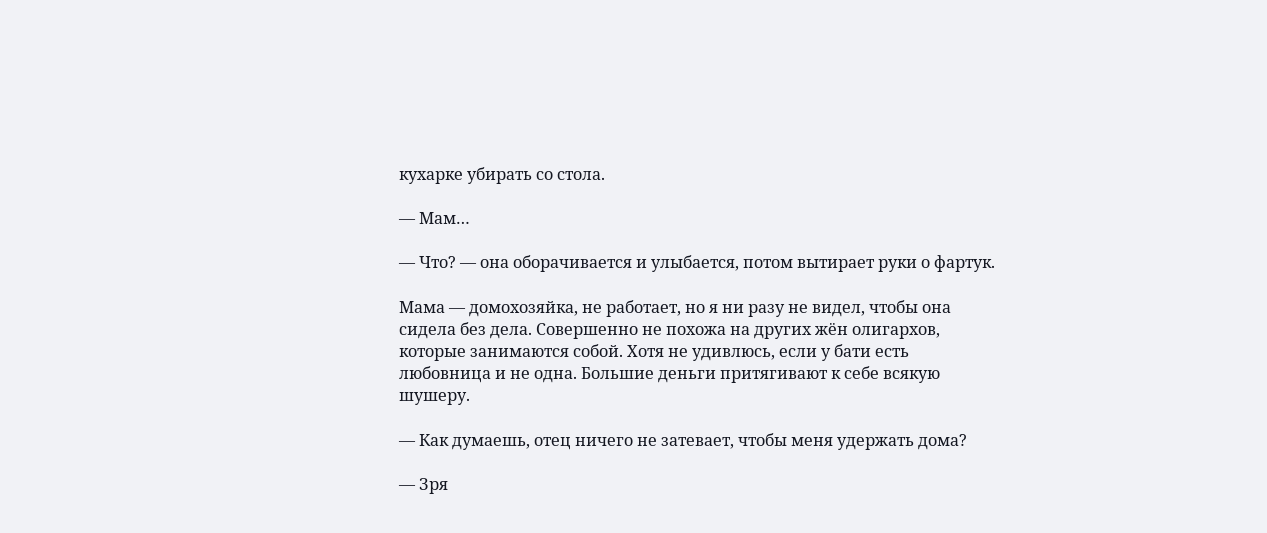кухарке убирать со стола.

— Мам…

— Что? — она оборачивается и улыбается, потом вытирает руки о фартук.

Мама — домохозяйка, не работает, но я ни разу не видел, чтобы она сидела без дела. Совершенно не похожа на других жён олигархов, которые занимаются собой. Хотя не удивлюсь, если у бати есть любовница и не одна. Большие деньги притягивают к себе всякую шушеру.

— Как думаешь, отец ничего не затевает, чтобы меня удержать дома?

— Зря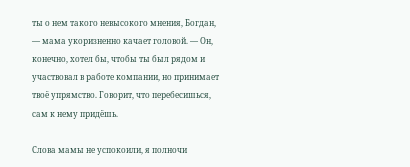ты о нем такого невысокого мнения, Богдан, — мама укоризненно качает головой. — Он, конечно, хотел бы, чтобы ты был рядом и участвовал в работе компании, но принимает твоё упрямство. Говорит, что перебесишься, сам к нему придёшь.

Слова мамы не успокоили, я полночи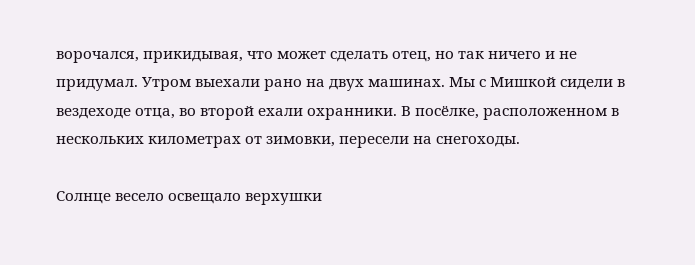ворочался, прикидывая, что может сделать отец, но так ничего и не придумал. Утром выехали рано на двух машинах. Мы с Мишкой сидели в вездеходе отца, во второй ехали охранники. В посёлке, расположенном в нескольких километрах от зимовки, пересели на снегоходы.

Солнце весело освещало верхушки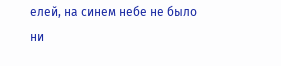елей, на синем небе не было ни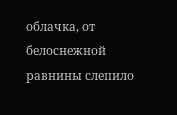облачка, от белоснежной равнины слепило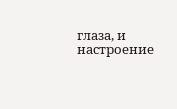глаза, и настроение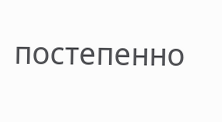постепенно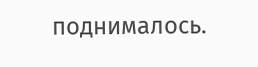поднималось.